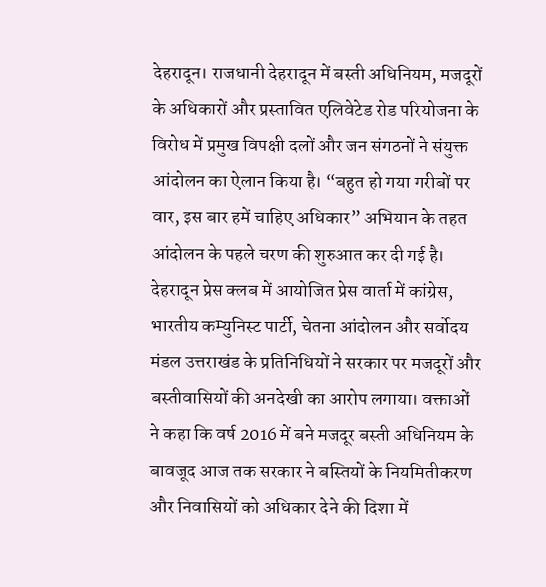देहरादून। राजधानी देहरादून में बस्ती अधिनियम, मजदूरों के अधिकारों और प्रस्तावित एलिवेटेड रोड परियोजना के विरोध में प्रमुख विपक्षी दलों और जन संगठनों ने संयुक्त आंदोलन का ऐलान किया है। “बहुत हो गया गरीबों पर वार, इस बार हमें चाहिए अधिकार” अभियान के तहत आंदोलन के पहले चरण की शुरुआत कर दी गई है।
देहरादून प्रेस क्लब में आयोजित प्रेस वार्ता में कांग्रेस, भारतीय कम्युनिस्ट पार्टी, चेतना आंदोलन और सर्वोदय मंडल उत्तराखंड के प्रतिनिधियों ने सरकार पर मजदूरों और बस्तीवासियों की अनदेखी का आरोप लगाया। वक्ताओं ने कहा कि वर्ष 2016 में बने मजदूर बस्ती अधिनियम के बावजूद आज तक सरकार ने बस्तियों के नियमितीकरण और निवासियों को अधिकार देने की दिशा में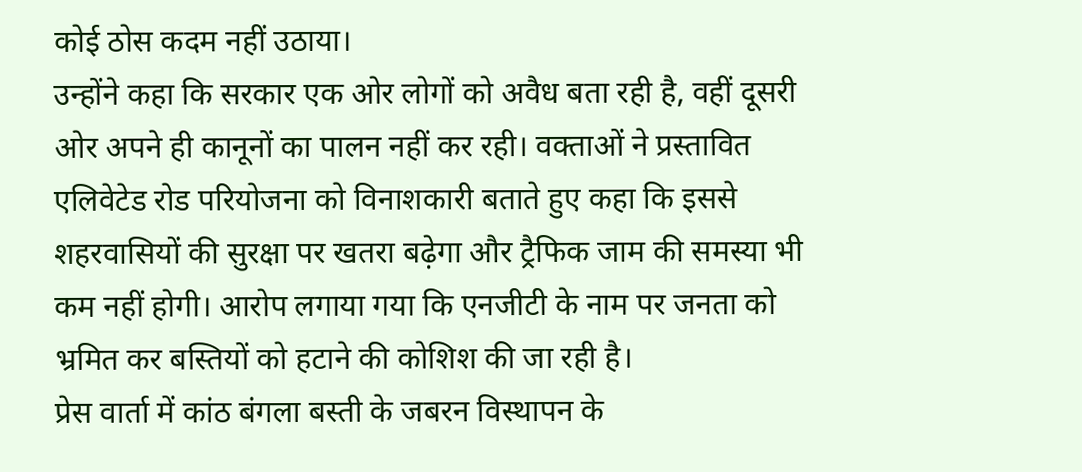कोई ठोस कदम नहीं उठाया।
उन्होंने कहा कि सरकार एक ओर लोगों को अवैध बता रही है, वहीं दूसरी ओर अपने ही कानूनों का पालन नहीं कर रही। वक्ताओं ने प्रस्तावित एलिवेटेड रोड परियोजना को विनाशकारी बताते हुए कहा कि इससे शहरवासियों की सुरक्षा पर खतरा बढ़ेगा और ट्रैफिक जाम की समस्या भी कम नहीं होगी। आरोप लगाया गया कि एनजीटी के नाम पर जनता को भ्रमित कर बस्तियों को हटाने की कोशिश की जा रही है।
प्रेस वार्ता में कांठ बंगला बस्ती के जबरन विस्थापन के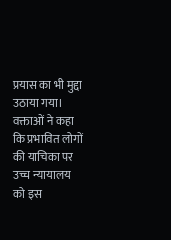प्रयास का भी मुद्दा उठाया गया। वक्ताओं ने कहा कि प्रभावित लोगों की याचिका पर उच्च न्यायालय को इस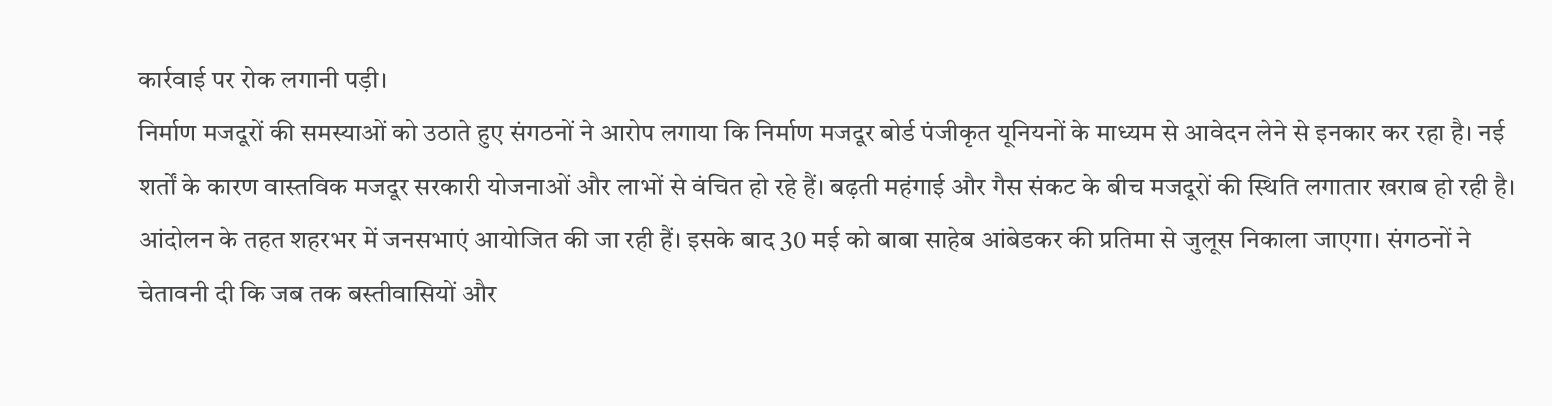कार्रवाई पर रोक लगानी पड़ी।
निर्माण मजदूरों की समस्याओं को उठाते हुए संगठनों ने आरोप लगाया कि निर्माण मजदूर बोर्ड पंजीकृत यूनियनों के माध्यम से आवेदन लेने से इनकार कर रहा है। नई शर्तों के कारण वास्तविक मजदूर सरकारी योजनाओं और लाभों से वंचित हो रहे हैं। बढ़ती महंगाई और गैस संकट के बीच मजदूरों की स्थिति लगातार खराब हो रही है।
आंदोलन के तहत शहरभर में जनसभाएं आयोजित की जा रही हैं। इसके बाद 30 मई को बाबा साहेब आंबेडकर की प्रतिमा से जुलूस निकाला जाएगा। संगठनों ने चेतावनी दी कि जब तक बस्तीवासियों और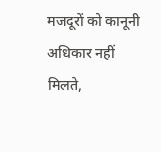मजदूरों को कानूनी अधिकार नहीं मिलते,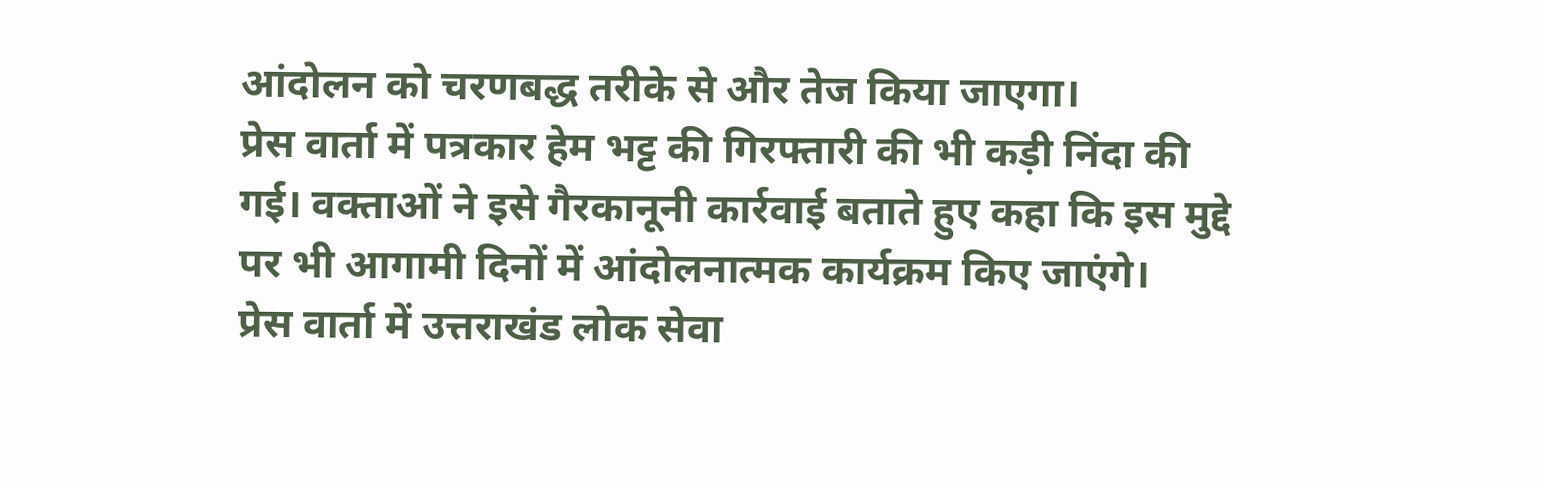आंदोलन को चरणबद्ध तरीके से और तेज किया जाएगा।
प्रेस वार्ता में पत्रकार हेम भट्ट की गिरफ्तारी की भी कड़ी निंदा की गई। वक्ताओं ने इसे गैरकानूनी कार्रवाई बताते हुए कहा कि इस मुद्दे पर भी आगामी दिनों में आंदोलनात्मक कार्यक्रम किए जाएंगे।
प्रेस वार्ता में उत्तराखंड लोक सेवा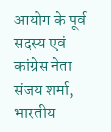आयोग के पूर्व सदस्य एवं कांग्रेस नेता संजय शर्मा, भारतीय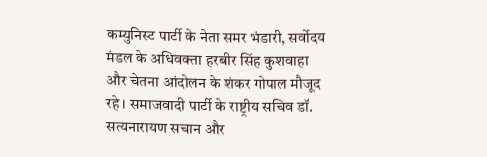कम्युनिस्ट पार्टी के नेता समर भंडारी, सर्वोदय मंडल के अधिवक्ता हरबीर सिंह कुशवाहा और चेतना आंदोलन के शंकर गोपाल मौजूद रहे। समाजवादी पार्टी के राष्ट्रीय सचिव डॉ. सत्यनारायण सचान और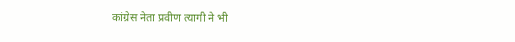कांग्रेस नेता प्रवीण त्यागी ने भी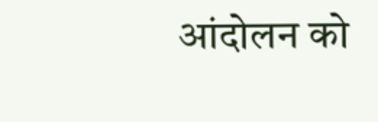आंदोलन को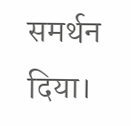समर्थन दिया।